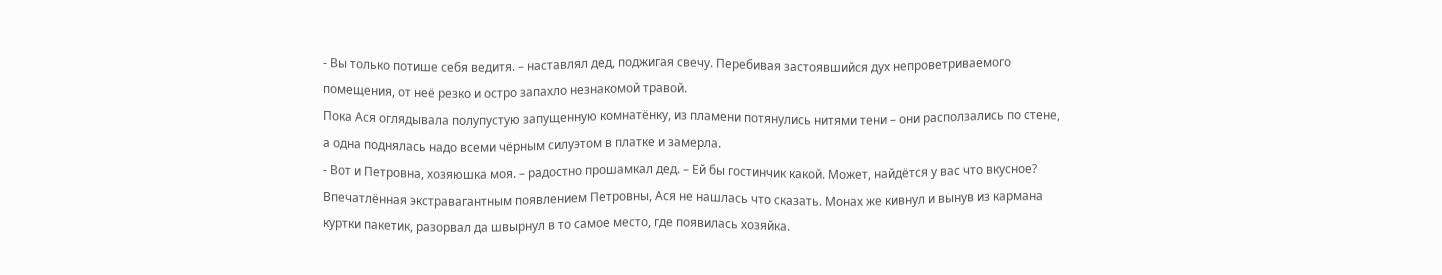- Вы только потише себя ведитя. – наставлял дед, поджигая свечу. Перебивая застоявшийся дух непроветриваемого помещения, от неё резко и остро запахло незнакомой травой.
Пока Ася оглядывала полупустую запущенную комнатёнку, из пламени потянулись нитями тени – они расползались по стене, а одна поднялась надо всеми чёрным силуэтом в платке и замерла.
- Вот и Петровна, хозяюшка моя. – радостно прошамкал дед. – Ей бы гостинчик какой. Может, найдётся у вас что вкусное?
Впечатлённая экстравагантным появлением Петровны, Ася не нашлась что сказать. Монах же кивнул и вынув из кармана куртки пакетик, разорвал да швырнул в то самое место, где появилась хозяйка.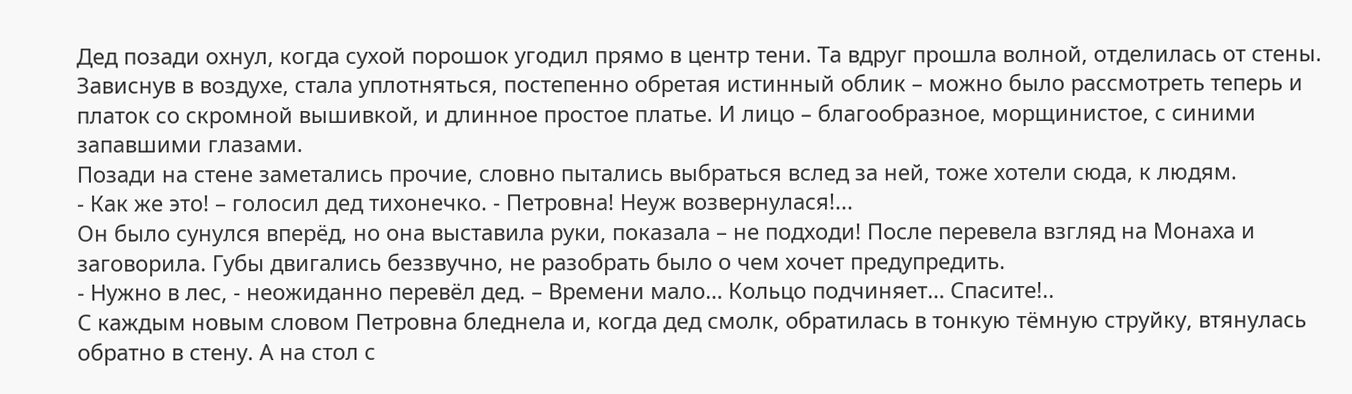Дед позади охнул, когда сухой порошок угодил прямо в центр тени. Та вдруг прошла волной, отделилась от стены. Зависнув в воздухе, стала уплотняться, постепенно обретая истинный облик – можно было рассмотреть теперь и платок со скромной вышивкой, и длинное простое платье. И лицо – благообразное, морщинистое, с синими запавшими глазами.
Позади на стене заметались прочие, словно пытались выбраться вслед за ней, тоже хотели сюда, к людям.
- Как же это! – голосил дед тихонечко. - Петровна! Неуж возвернулася!...
Он было сунулся вперёд, но она выставила руки, показала – не подходи! После перевела взгляд на Монаха и заговорила. Губы двигались беззвучно, не разобрать было о чем хочет предупредить.
- Нужно в лес, - неожиданно перевёл дед. – Времени мало… Кольцо подчиняет… Спасите!..
С каждым новым словом Петровна бледнела и, когда дед смолк, обратилась в тонкую тёмную струйку, втянулась обратно в стену. А на стол с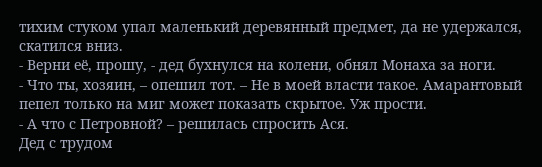тихим стуком упал маленький деревянный предмет, да не удержался, скатился вниз.
- Верни её, прошу, - дед бухнулся на колени, обнял Монаха за ноги.
- Что ты, хозяин, – опешил тот. – Не в моей власти такое. Амарантовый пепел только на миг может показать скрытое. Уж прости.
- А что с Петровной? – решилась спросить Ася.
Дед с трудом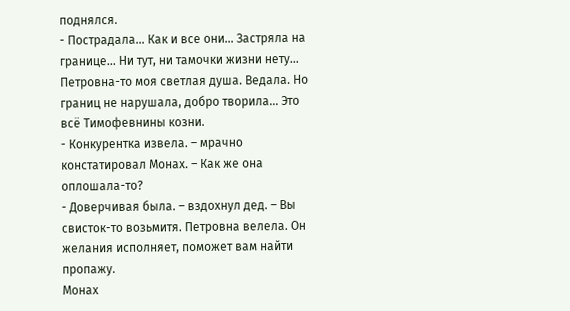поднялся.
- Пострадала… Как и все они… Застряла на границе… Ни тут, ни тамочки жизни нету… Петровна-то моя светлая душа. Ведала. Но границ не нарушала, добро творила... Это всё Тимофевнины козни.
- Конкурентка извела. – мрачно констатировал Монах. – Как же она оплошала-то?
- Доверчивая была. – вздохнул дед. – Вы свисток-то возьмитя. Петровна велела. Он желания исполняет, поможет вам найти пропажу.
Монах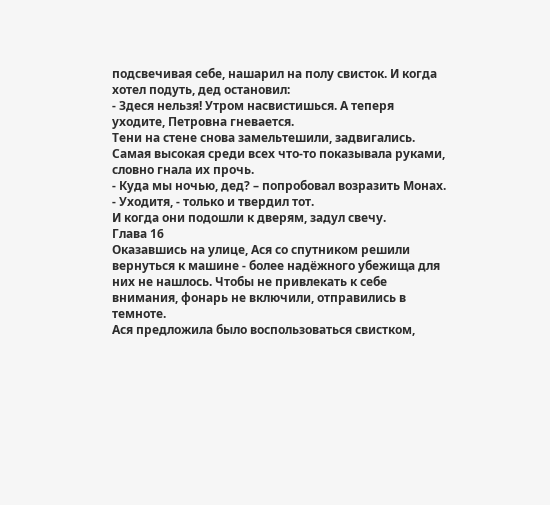подсвечивая себе, нашарил на полу свисток. И когда хотел подуть, дед остановил:
- Здеся нельзя! Утром насвистишься. А теперя уходите, Петровна гневается.
Тени на стене снова замельтешили, задвигались. Самая высокая среди всех что-то показывала руками, словно гнала их прочь.
- Куда мы ночью, дед? – попробовал возразить Монах.
- Уходитя, - только и твердил тот.
И когда они подошли к дверям, задул свечу.
Глава 16
Оказавшись на улице, Ася со спутником решили вернуться к машине - более надёжного убежища для них не нашлось. Чтобы не привлекать к себе внимания, фонарь не включили, отправились в темноте.
Ася предложила было воспользоваться свистком,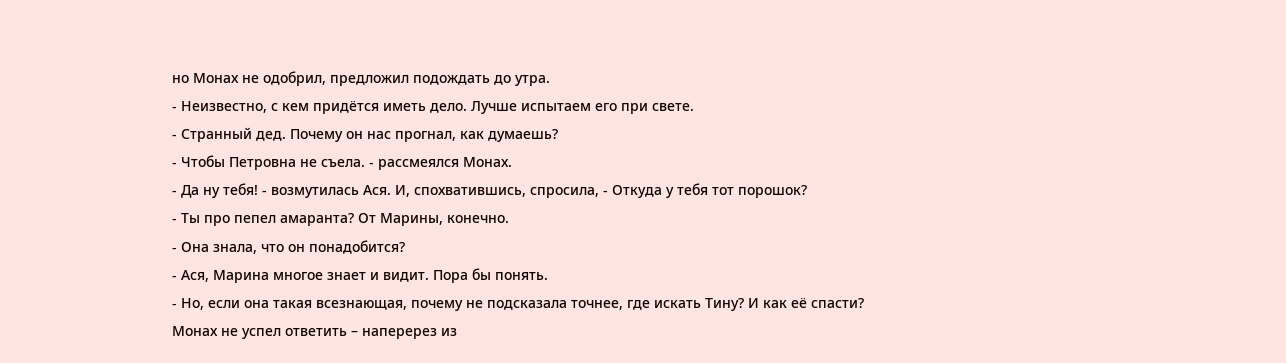но Монах не одобрил, предложил подождать до утра.
- Неизвестно, с кем придётся иметь дело. Лучше испытаем его при свете.
- Странный дед. Почему он нас прогнал, как думаешь?
- Чтобы Петровна не съела. - рассмеялся Монах.
- Да ну тебя! - возмутилась Ася. И, спохватившись, спросила, - Откуда у тебя тот порошок?
- Ты про пепел амаранта? От Марины, конечно.
- Она знала, что он понадобится?
- Ася, Марина многое знает и видит. Пора бы понять.
- Но, если она такая всезнающая, почему не подсказала точнее, где искать Тину? И как её спасти?
Монах не успел ответить – наперерез из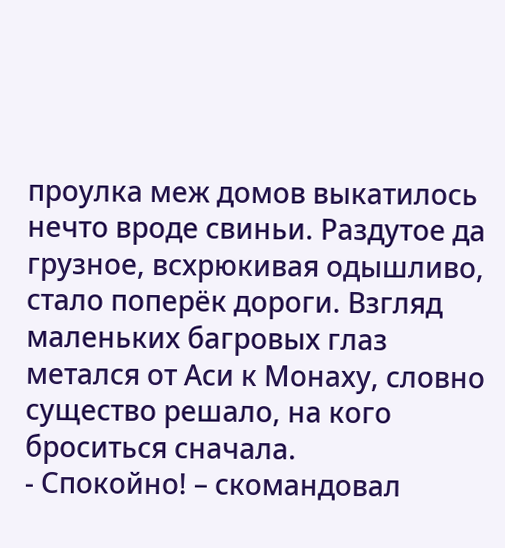проулка меж домов выкатилось нечто вроде свиньи. Раздутое да грузное, всхрюкивая одышливо, стало поперёк дороги. Взгляд маленьких багровых глаз метался от Аси к Монаху, словно существо решало, на кого броситься сначала.
- Спокойно! – скомандовал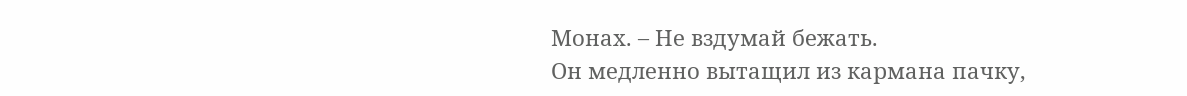Монах. – Не вздумай бежать.
Он медленно вытащил из кармана пачку,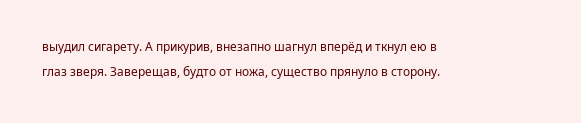выудил сигарету. А прикурив, внезапно шагнул вперёд и ткнул ею в глаз зверя. Заверещав, будто от ножа, существо прянуло в сторону.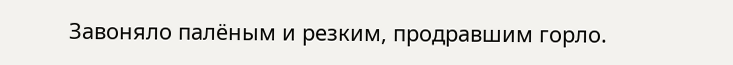Завоняло палёным и резким, продравшим горло.